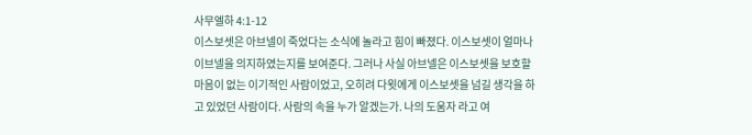사무엘하 4:1-12
이스보셋은 아브넬이 죽었다는 소식에 놀라고 힘이 빠졌다. 이스보셋이 얼마나 이브넬을 의지하였는지를 보여준다. 그러나 사실 아브넬은 이스보셋을 보호할 마음이 없는 이기적인 사람이었고, 오히려 다윗에게 이스보셋을 넘길 생각을 하고 있었던 사람이다. 사람의 속을 누가 알겠는가. 나의 도움자 라고 여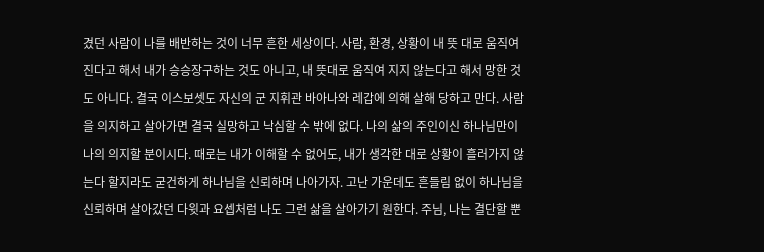겼던 사람이 나를 배반하는 것이 너무 흔한 세상이다. 사람, 환경, 상황이 내 뜻 대로 움직여 진다고 해서 내가 승승장구하는 것도 아니고, 내 뜻대로 움직여 지지 않는다고 해서 망한 것도 아니다. 결국 이스보셋도 자신의 군 지휘관 바아나와 레갑에 의해 살해 당하고 만다. 사람을 의지하고 살아가면 결국 실망하고 낙심할 수 밖에 없다. 나의 삶의 주인이신 하나님만이 나의 의지할 분이시다. 때로는 내가 이해할 수 없어도, 내가 생각한 대로 상황이 흘러가지 않는다 할지라도 굳건하게 하나님을 신뢰하며 나아가자. 고난 가운데도 흔들림 없이 하나님을 신뢰하며 살아갔던 다윗과 요셉처럼 나도 그런 삶을 살아가기 원한다. 주님, 나는 결단할 뿐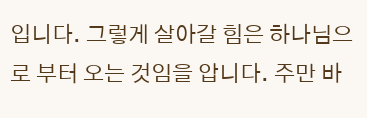입니다. 그렇게 살아갈 힘은 하나님으로 부터 오는 것임을 압니다. 주만 바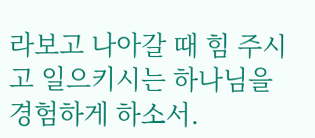라보고 나아갈 때 힘 주시고 일으키시는 하나님을 경험하게 하소서.